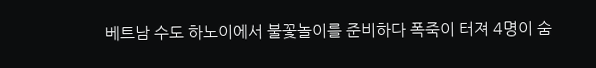베트남 수도 하노이에서 불꽃놀이를 준비하다 폭죽이 터져 4명이 숨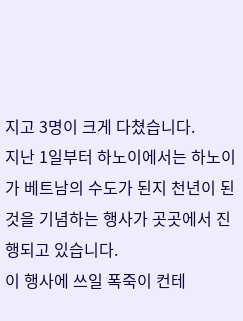지고 3명이 크게 다쳤습니다.
지난 1일부터 하노이에서는 하노이가 베트남의 수도가 된지 천년이 된 것을 기념하는 행사가 곳곳에서 진행되고 있습니다.
이 행사에 쓰일 폭죽이 컨테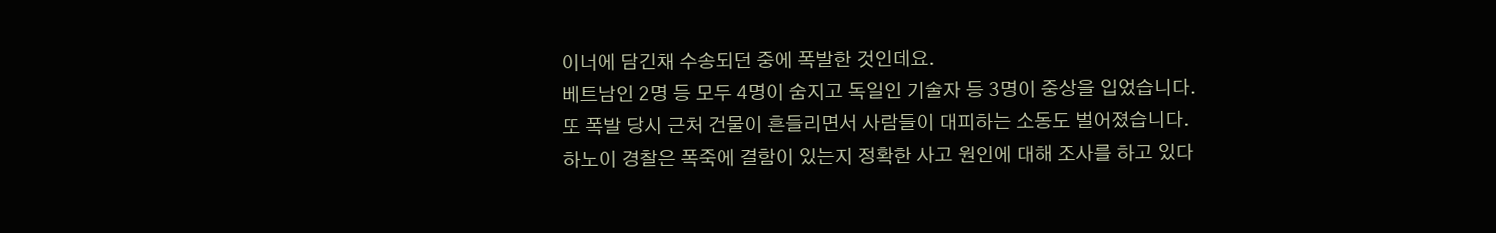이너에 담긴채 수송되던 중에 폭발한 것인데요.
베트남인 2명 등 모두 4명이 숨지고 독일인 기술자 등 3명이 중상을 입었습니다.
또 폭발 당시 근처 건물이 흔들리면서 사람들이 대피하는 소동도 벌어졌습니다.
하노이 경찰은 폭죽에 결함이 있는지 정확한 사고 원인에 대해 조사를 하고 있다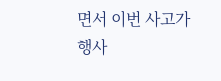면서 이번 사고가 행사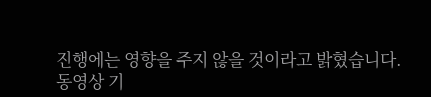진행에는 영향을 주지 않을 것이라고 밝혔습니다.
동영상 기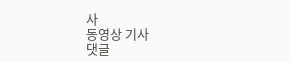사
동영상 기사
댓글